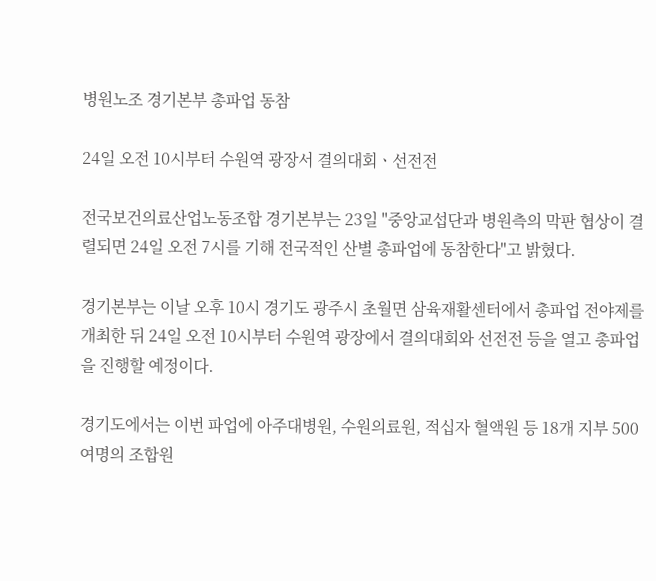병원노조 경기본부 총파업 동참

24일 오전 10시부터 수원역 광장서 결의대회ㆍ선전전

전국보건의료산업노동조합 경기본부는 23일 "중앙교섭단과 병원측의 막판 협상이 결렬되면 24일 오전 7시를 기해 전국적인 산별 총파업에 동참한다"고 밝혔다.

경기본부는 이날 오후 10시 경기도 광주시 초월면 삼육재활센터에서 총파업 전야제를 개최한 뒤 24일 오전 10시부터 수원역 광장에서 결의대회와 선전전 등을 열고 총파업을 진행할 예정이다.

경기도에서는 이번 파업에 아주대병원, 수원의료원, 적십자 혈액원 등 18개 지부 500여명의 조합원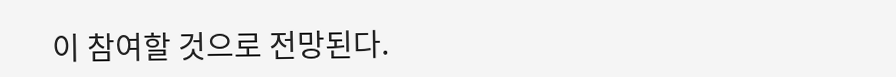이 참여할 것으로 전망된다.